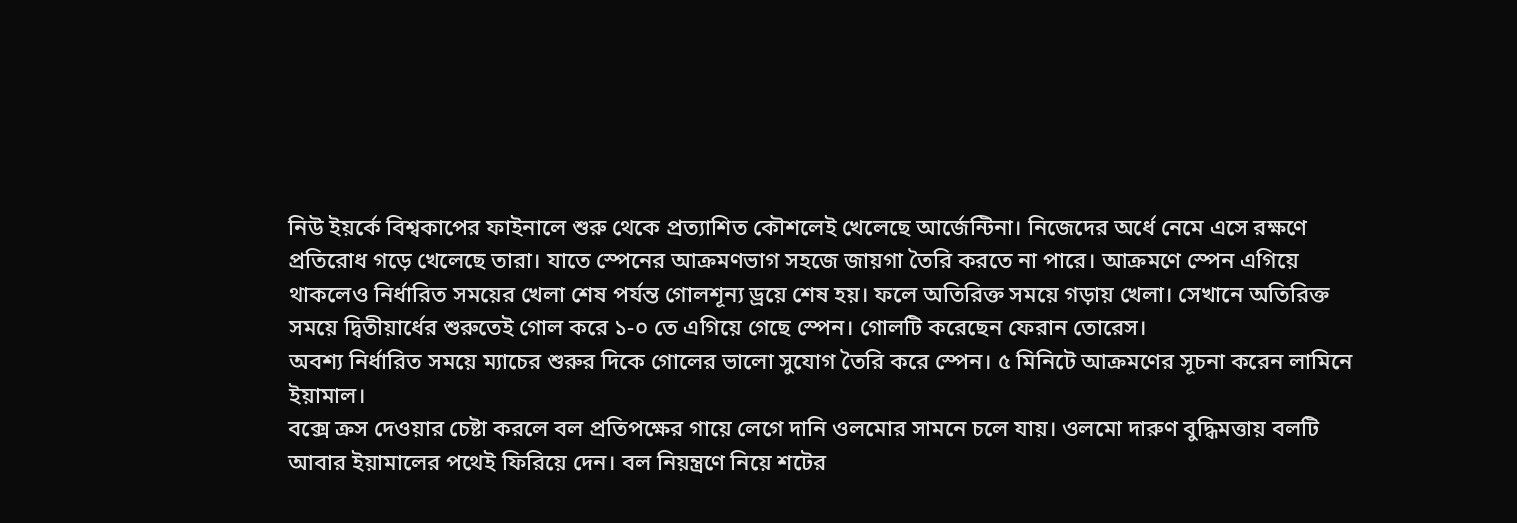নিউ ইয়র্কে বিশ্বকাপের ফাইনালে শুরু থেকে প্রত্যাশিত কৌশলেই খেলেছে আর্জেন্টিনা। নিজেদের অর্ধে নেমে এসে রক্ষণে প্রতিরোধ গড়ে খেলেছে তারা। যাতে স্পেনের আক্রমণভাগ সহজে জায়গা তৈরি করতে না পারে। আক্রমণে স্পেন এগিয়ে থাকলেও নির্ধারিত সময়ের খেলা শেষ পর্যন্ত গোলশূন্য ড্রয়ে শেষ হয়। ফলে অতিরিক্ত সময়ে গড়ায় খেলা। সেখানে অতিরিক্ত সময়ে দ্বিতীয়ার্ধের শুরুতেই গোল করে ১-০ তে এগিয়ে গেছে স্পেন। গোলটি করেছেন ফেরান তোরেস।
অবশ্য নির্ধারিত সময়ে ম্যাচের শুরুর দিকে গোলের ভালো সুযোগ তৈরি করে স্পেন। ৫ মিনিটে আক্রমণের সূচনা করেন লামিনে ইয়ামাল।
বক্সে ক্রস দেওয়ার চেষ্টা করলে বল প্রতিপক্ষের গায়ে লেগে দানি ওলমোর সামনে চলে যায়। ওলমো দারুণ বুদ্ধিমত্তায় বলটি আবার ইয়ামালের পথেই ফিরিয়ে দেন। বল নিয়ন্ত্রণে নিয়ে শটের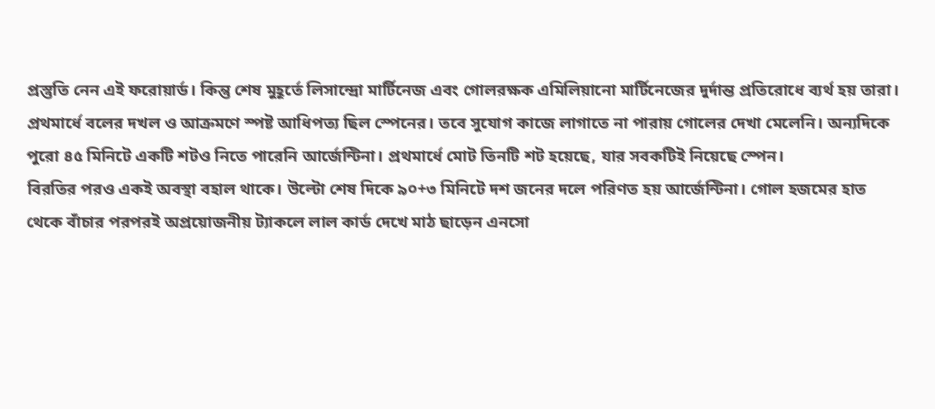প্রস্তুতি নেন এই ফরোয়ার্ড। কিন্তু শেষ মুহূর্তে লিসান্দ্রো মার্টিনেজ এবং গোলরক্ষক এমিলিয়ানো মার্টিনেজের দুর্দান্ত প্রতিরোধে ব্যর্থ হয় তারা।
প্রথমার্ধে বলের দখল ও আক্রমণে স্পষ্ট আধিপত্য ছিল স্পেনের। তবে সুযোগ কাজে লাগাতে না পারায় গোলের দেখা মেলেনি। অন্যদিকে পুরো ৪৫ মিনিটে একটি শটও নিতে পারেনি আর্জেন্টিনা। প্রথমার্ধে মোট তিনটি শট হয়েছে, যার সবকটিই নিয়েছে স্পেন।
বিরতির পরও একই অবস্থা বহাল থাকে। উল্টো শেষ দিকে ৯০+৩ মিনিটে দশ জনের দলে পরিণত হয় আর্জেন্টিনা। গোল হজমের হাত থেকে বাঁচার পরপরই অপ্রয়োজনীয় ট্যাকলে লাল কার্ড দেখে মাঠ ছাড়েন এনসো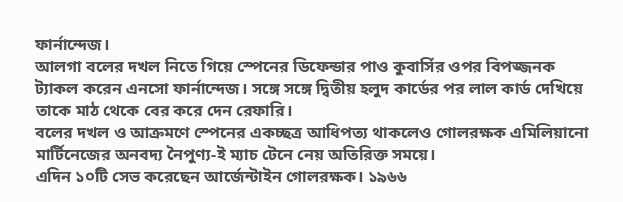ফার্নান্দেজ।
আলগা বলের দখল নিতে গিয়ে স্পেনের ডিফেন্ডার পাও কুবার্সির ওপর বিপজ্জনক ট্যাকল করেন এনসো ফার্নান্দেজ। সঙ্গে সঙ্গে দ্বিতীয় হলুদ কার্ডের পর লাল কার্ড দেখিয়ে তাকে মাঠ থেকে বের করে দেন রেফারি।
বলের দখল ও আক্রমণে স্পেনের একচ্ছত্র আধিপত্য থাকলেও গোলরক্ষক এমিলিয়ানো মার্টিনেজের অনবদ্য নৈপুণ্য-ই ম্যাচ টেনে নেয় অতিরিক্ত সময়ে।
এদিন ১০টি সেভ করেছেন আর্জেন্টাইন গোলরক্ষক। ১৯৬৬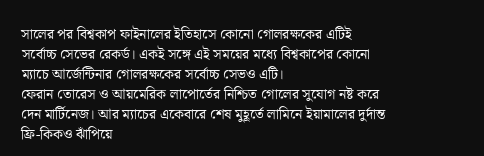সালের পর বিশ্বকাপ ফাইনালের ইতিহাসে কোনো গোলরক্ষকের এটিই সর্বোচ্চ সেভের রেকর্ড। একই সঙ্গে এই সময়ের মধ্যে বিশ্বকাপের কোনো ম্যাচে আর্জেন্টিনার গোলরক্ষকের সর্বোচ্চ সেভও এটি।
ফেরান তোরেস ও আয়মেরিক লাপোর্তের নিশ্চিত গোলের সুযোগ নষ্ট করে দেন মার্টিনেজ। আর ম্যাচের একেবারে শেষ মুহূর্তে লামিনে ইয়ামালের দুর্দান্ত ফ্রি-কিকও ঝাঁপিয়ে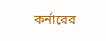কর্নারের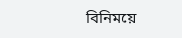বিনিময়ে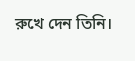রুখে দেন তিনি।